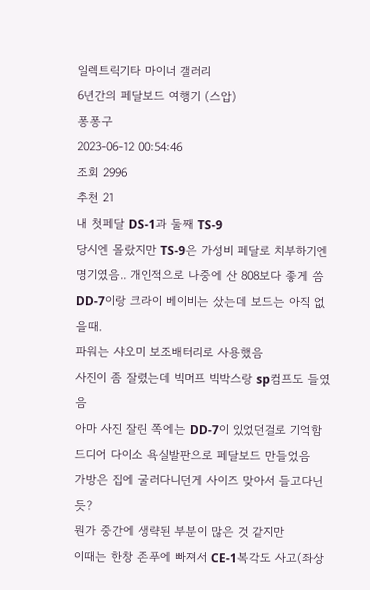일렉트릭기타 마이너 갤러리
6년간의 페달보드 여행기 (스압)
퐁퐁구
2023-06-12 00:54:46
조회 2996
추천 21
내 첫페달 DS-1과 둘째 TS-9
당시엔 몰랐지만 TS-9은 가성비 페달로 치부하기엔
명기였음.. 개인적으로 나중에 산 808보다 좋게 씀
DD-7이랑 크라이 베이비는 샀는데 보드는 아직 없을때.
파워는 샤오미 보조배터리로 사용했음
사진이 좀 잘렸는데 빅머프 빅박스랑 sp컴프도 들였음
아마 사진 잘린 쪽에는 DD-7이 있었던걸로 기억함
드디어 다이소 욕실발판으로 페달보드 만들었음
가방은 집에 굴러다니던게 사이즈 맞아서 들고다닌듯?
뭔가 중간에 생략된 부분이 많은 것 같지만
이때는 한창 존푸에 빠져서 CE-1복각도 사고(좌상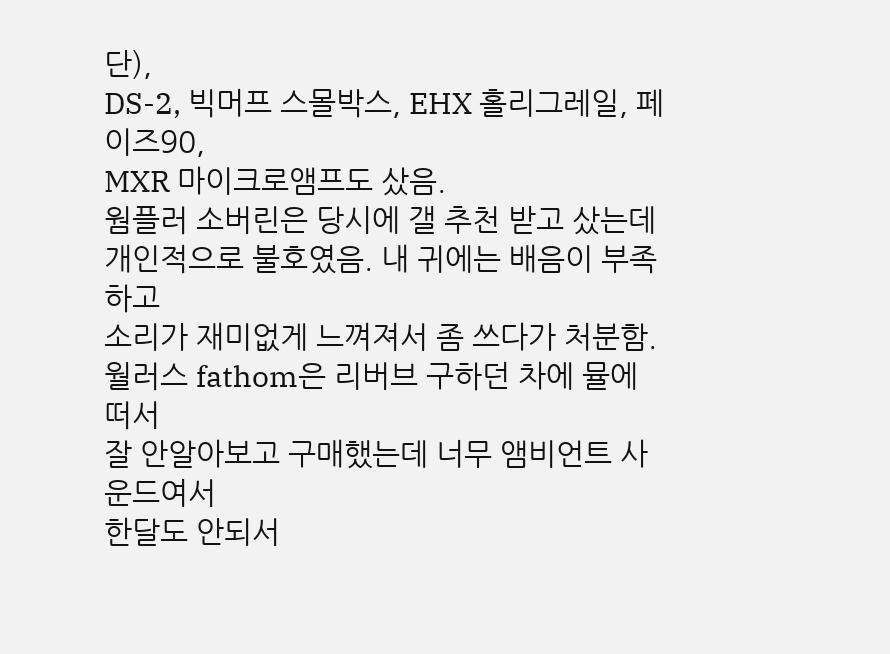단),
DS-2, 빅머프 스몰박스, EHX 홀리그레일, 페이즈90,
MXR 마이크로앰프도 샀음.
웜플러 소버린은 당시에 갤 추천 받고 샀는데
개인적으로 불호였음. 내 귀에는 배음이 부족하고
소리가 재미없게 느껴져서 좀 쓰다가 처분함.
월러스 fathom은 리버브 구하던 차에 뮬에 떠서
잘 안알아보고 구매했는데 너무 앰비언트 사운드여서
한달도 안되서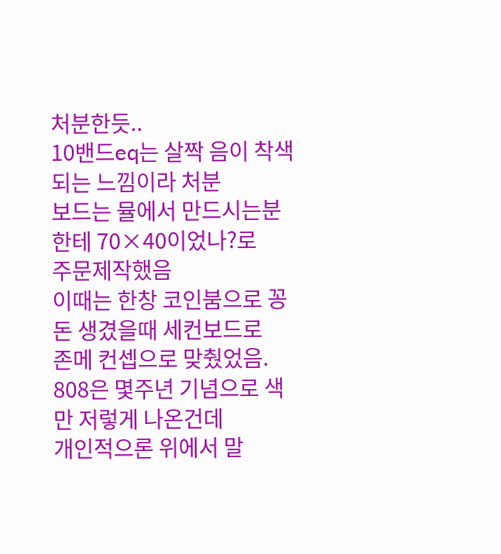처분한듯..
10밴드eq는 살짝 음이 착색되는 느낌이라 처분
보드는 뮬에서 만드시는분한테 70×40이었나?로
주문제작했음
이때는 한창 코인붐으로 꽁돈 생겼을때 세컨보드로
존메 컨셉으로 맞췄었음.
808은 몇주년 기념으로 색만 저렇게 나온건데
개인적으론 위에서 말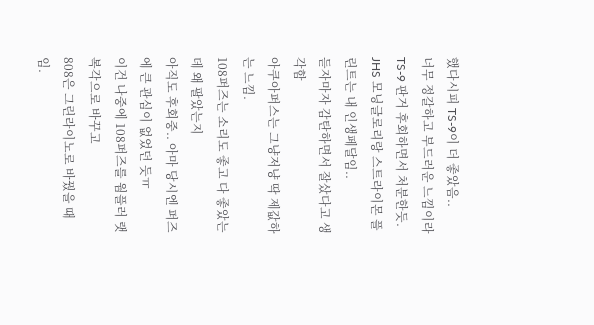했다시피 TS-9이 더 좋았음..
너무 정갈하고 부드러운 느낌이라
TS-9 판거 후회하면서 처분한듯.
JHS 모닝글로리랑 스트라이몬 플린트는 내 인생페달임..
듣자마자 감탄하면서 잘샀다고 생각함
아쿠아퍼스는 그냥저냥 딱 제값하는 느낌.
108퍼즈는 소리도 좋고 다 좋았는데 왜 팔았는지
아직도 후회중.. 아마 당시엔 퍼즈에 큰 관심이 없었던 듯ㅠ
이건 나중에 108퍼즈를 웜플러 랫복각으로 바꾸고
808은 그린라이노로 바꿨을 때임.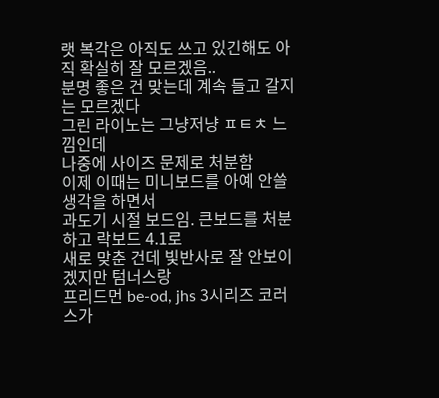랫 복각은 아직도 쓰고 있긴해도 아직 확실히 잘 모르겠음..
분명 좋은 건 맞는데 계속 들고 갈지는 모르겠다
그린 라이노는 그냥저냥 ㅍㅌㅊ 느낌인데
나중에 사이즈 문제로 처분함
이제 이때는 미니보드를 아예 안쓸 생각을 하면서
과도기 시절 보드임. 큰보드를 처분하고 락보드 4.1로
새로 맞춘 건데 빛반사로 잘 안보이겠지만 텀너스랑
프리드먼 be-od, jhs 3시리즈 코러스가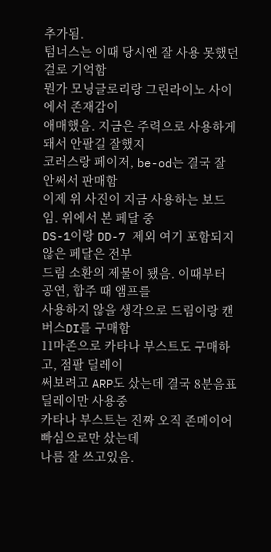추가됨.
텀너스는 이때 당시엔 잘 사용 못했던걸로 기억함
뭔가 모닝글로리랑 그린라이노 사이에서 존재감이
애매했음. 지금은 주력으로 사용하게 돼서 안팔길 잘했지
코러스랑 페이저, be-od는 결국 잘 안써서 판매함
이제 위 사진이 지금 사용하는 보드임. 위에서 본 페달 중
DS-1이랑 DD-7 제외 여기 포함되지 않은 페달은 전부
드림 소환의 제물이 됐음. 이때부터 공연, 합주 때 앰프를
사용하지 않을 생각으로 드림이랑 캔버스DI를 구매함
11마존으로 카타나 부스트도 구매하고, 점팔 딜레이
써보려고 ARP도 샀는데 결국 8분음표 딜레이만 사용중
카타나 부스트는 진짜 오직 존메이어 빠심으로만 샀는데
나름 잘 쓰고있음.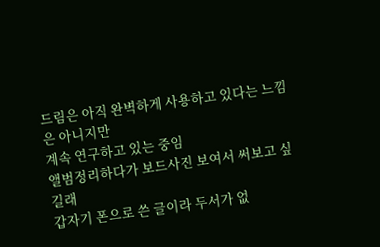드림은 아직 완벽하게 사용하고 있다는 느낌은 아니지만
계속 연구하고 있는 중임
앨범정리하다가 보드사진 보여서 써보고 싶길래
갑자기 폰으로 쓴 글이라 두서가 없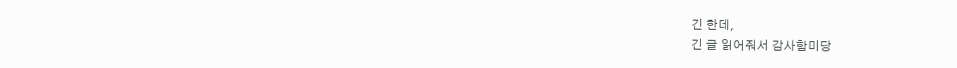긴 한데,
긴 글 읽어줘서 감사함미당